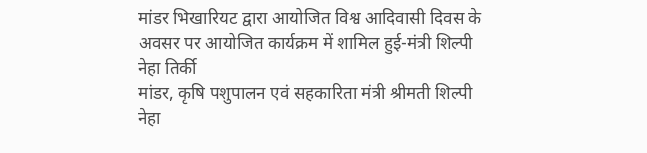मांडर भिखारियट द्वारा आयोजित विश्व आदिवासी दिवस के अवसर पर आयोजित कार्यक्रम में शामिल हुई-मंत्री शिल्पी नेहा तिर्की
मांडर, कृषि पशुपालन एवं सहकारिता मंत्री श्रीमती शिल्पी नेहा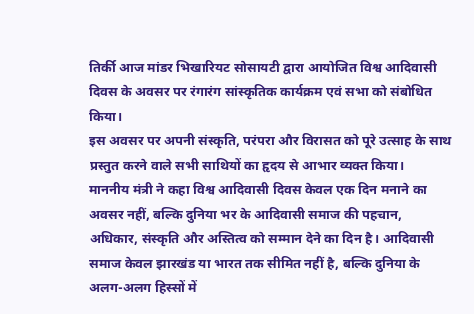तिर्की आज मांडर भिखारियट सोसायटी द्वारा आयोजित विश्व आदिवासी दिवस के अवसर पर रंगारंग सांस्कृतिक कार्यक्रम एवं सभा को संबोधित किया।
इस अवसर पर अपनी संस्कृति, परंपरा और विरासत को पूरे उत्साह के साथ प्रस्तुत करने वाले सभी साथियों का हृदय से आभार व्यक्त किया।
माननीय मंत्री ने कहा विश्व आदिवासी दिवस केवल एक दिन मनाने का अवसर नहीं, बल्कि दुनिया भर के आदिवासी समाज की पहचान, अधिकार, संस्कृति और अस्तित्व को सम्मान देने का दिन है। आदिवासी समाज केवल झारखंड या भारत तक सीमित नहीं है, बल्कि दुनिया के अलग-अलग हिस्सों में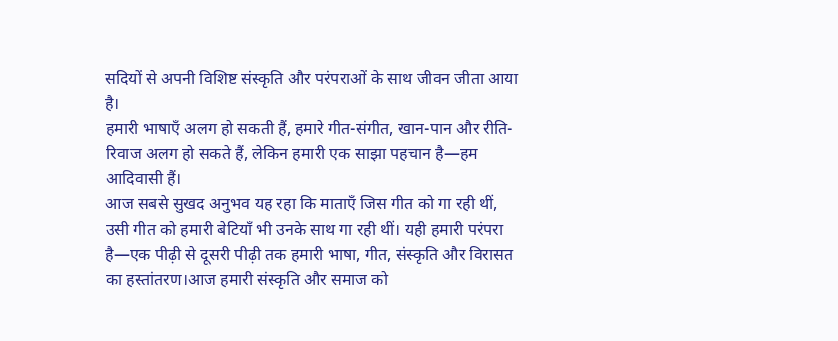सदियों से अपनी विशिष्ट संस्कृति और परंपराओं के साथ जीवन जीता आया है।
हमारी भाषाएँ अलग हो सकती हैं, हमारे गीत-संगीत, खान-पान और रीति-रिवाज अलग हो सकते हैं, लेकिन हमारी एक साझा पहचान है—हम आदिवासी हैं।
आज सबसे सुखद अनुभव यह रहा कि माताएँ जिस गीत को गा रही थीं, उसी गीत को हमारी बेटियाँ भी उनके साथ गा रही थीं। यही हमारी परंपरा है—एक पीढ़ी से दूसरी पीढ़ी तक हमारी भाषा, गीत, संस्कृति और विरासत का हस्तांतरण।आज हमारी संस्कृति और समाज को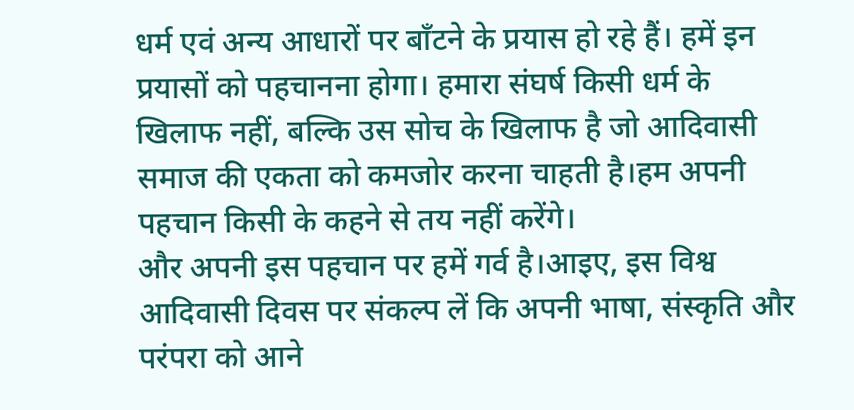धर्म एवं अन्य आधारों पर बाँटने के प्रयास हो रहे हैं। हमें इन प्रयासों को पहचानना होगा। हमारा संघर्ष किसी धर्म के खिलाफ नहीं, बल्कि उस सोच के खिलाफ है जो आदिवासी समाज की एकता को कमजोर करना चाहती है।हम अपनी पहचान किसी के कहने से तय नहीं करेंगे।
और अपनी इस पहचान पर हमें गर्व है।आइए, इस विश्व आदिवासी दिवस पर संकल्प लें कि अपनी भाषा, संस्कृति और परंपरा को आने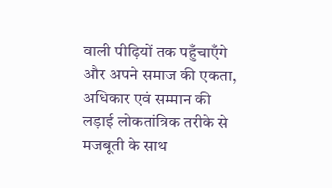वाली पीढ़ियों तक पहुँचाएँगे और अपने समाज की एकता, अधिकार एवं सम्मान की लड़ाई लोकतांत्रिक तरीके से मजबूती के साथ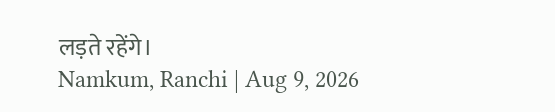लड़ते रहेंगे।
Namkum, Ranchi | Aug 9, 2026